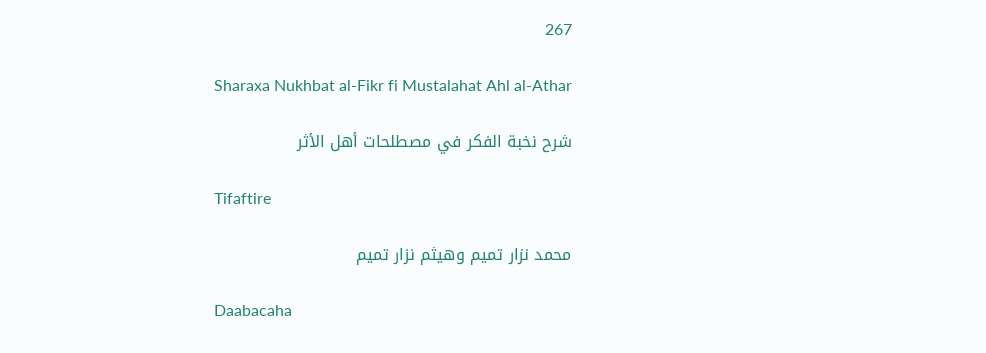267

Sharaxa Nukhbat al-Fikr fi Mustalahat Ahl al-Athar

شرح نخبة الفكر في مصطلحات أهل الأثر

Tifaftire

محمد نزار تميم وهيثم نزار تميم

Daabacaha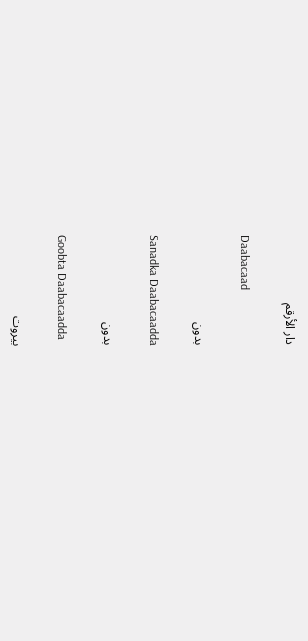دار الأرقم

Daabacaad

بدون

Sanadka Daabacaadda

بدون

Goobta Daabacaadda

بيروت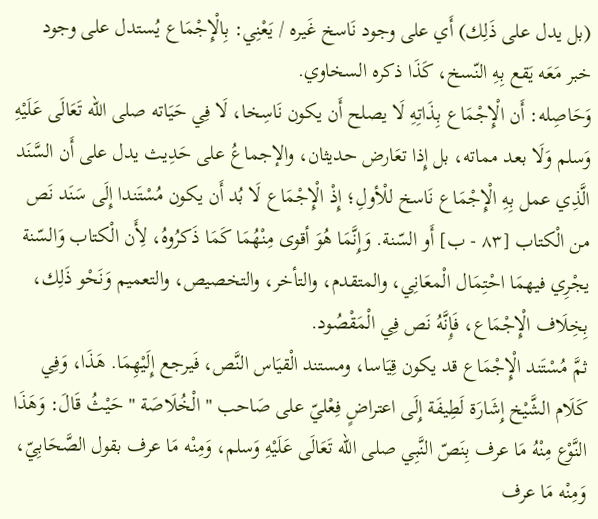(بل يدل على ذَلِك) أَي على وجود نَاسخ غَيره / يَعْنِي: بِالْإِجْمَاع يُستدل على وجود خبر مَعَه يَقع بِهِ النّسخ، كَذَا ذكره السخاوي.
وَحَاصِله: أَن الْإِجْمَاع بِذَاتِهِ لَا يصلح أَن يكون نَاسِخا، لَا فِي حَيَاته صلى الله تَعَالَى عَلَيْهِ وَسلم وَلَا بعد مماته، بل إِذا تعَارض حديثان، والإجماعُ على حَدِيث يدل على أَن السَّنَد الَّذِي عمل بِهِ الْإِجْمَاع نَاسخ للْأولِ؛ إِذْ الْإِجْمَاع لَا بُد أَن يكون مُسْتَندا إِلَى سَنَد نَص من الْكتاب [٨٣ - ب] أَو السّنة. وَإِنَّمَا هُوَ أقوى مِنْهُمَا كَمَا ذَكرُوهُ، لِأَن الْكتاب وَالسّنة يجْرِي فيهمَا احْتِمَال الْمعَانِي، والمتقدم، والتأخر، والتخصيص، والتعميم وَنَحْو ذَلِك، بِخِلَاف الْإِجْمَاع، فَإِنَّهُ نَص فِي الْمَقْصُود.
ثمَّ مُسْتَند الْإِجْمَاع قد يكون قِيَاسا، ومستند الْقيَاس النَّص، فَيرجع إِلَيْهِمَا. هَذَا، وَفِي كَلَام الشَّيْخ إِشَارَة لَطِيفَة إِلَى اعتراضٍ فِعْليّ على صَاحب " الْخُلَاصَة " حَيْثُ قَالَ: وَهَذَا النَّوْع مِنْهُ مَا عرف بِنَصّ النَّبِي صلى الله تَعَالَى عَلَيْهِ وَسلم، وَمِنْه مَا عرف بقول الصَّحَابِيّ، وَمِنْه مَا عرف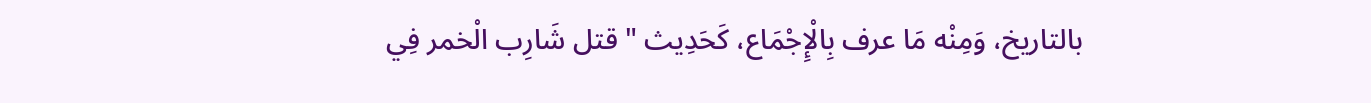بالتاريخ، وَمِنْه مَا عرف بِالْإِجْمَاع، كَحَدِيث " قتل شَارِب الْخمر فِي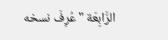الرَّابِعَة " عُرِفَ نسخه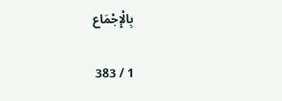بِالْإِجْمَاع

1 / 383